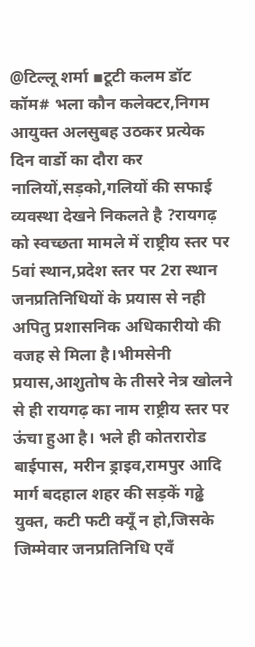@टिल्लू शर्मा ▪टूटी कलम डॉट कॉम# भला कौन कलेक्टर,निगम आयुक्त अलसुबह उठकर प्रत्येक दिन वार्डो का दौरा कर नालियों,सड़को,गलियों की सफाई व्यवस्था देखने निकलते है ?रायगढ़ को स्वच्छता मामले में राष्ट्रीय स्तर पर 5वां स्थान,प्रदेश स्तर पर 2रा स्थान जनप्रतिनिधियों के प्रयास से नही अपितु प्रशासनिक अधिकारीयो की वजह से मिला है।भीमसेनी प्रयास,आशुतोष के तीसरे नेत्र खोलने से ही रायगढ़ का नाम राष्ट्रीय स्तर पर ऊंचा हुआ है। भले ही कोतरारोड बाईपास, मरीन ड्राइव,रामपुर आदि मार्ग बदहाल शहर की सड़कें गढ्ढे युक्त, कटी फटी क्यूँ न हो,जिसके जिम्मेवार जनप्रतिनिधि एवँ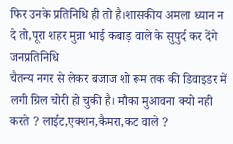फिर उनके प्रतिनिधि ही तो है।शासकीय अमला ध्यान न दे तो,पूरा शहर मुन्ना भाई कबाड़ वाले के सुपुर्द कर देंगे जनप्रतिनिधि
चैतन्य नगर से लेकर बजाज शो रूम तक की डिवाइडर में लगी ग्रिल चोरी हो चुकी है। मौका मुआवना क्यो नही करते ? लाईट,एक्शन,कैमरा,कट वाले ?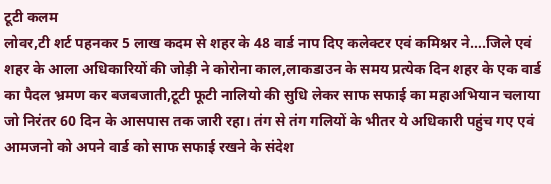टूटी कलम
लोवर,टी शर्ट पहनकर 5 लाख कदम से शहर के 48 वार्ड नाप दिए कलेक्टर एवं कमिश्नर ने….जिले एवं शहर के आला अधिकारियों की जोड़ी ने कोरोना काल,लाकडाउन के समय प्रत्येक दिन शहर के एक वार्ड का पैदल भ्रमण कर बजबजाती,टूटी फूटी नालियो की सुधि लेकर साफ सफाई का महाअभियान चलाया जो निरंतर 60 दिन के आसपास तक जारी रहा। तंग से तंग गलियों के भीतर ये अधिकारी पहुंच गए एवं आमजनो को अपने वार्ड को साफ सफाई रखने के संदेश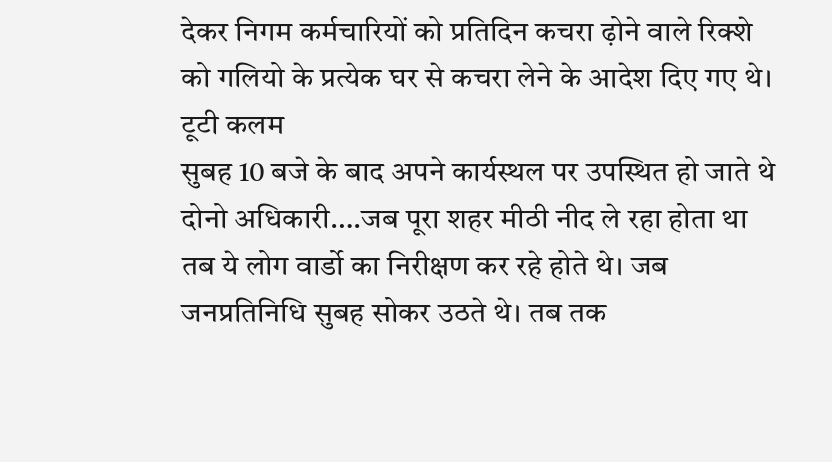देकर निगम कर्मचारियों को प्रतिदिन कचरा ढ़ोने वाले रिक्शे को गलियो के प्रत्येक घर से कचरा लेने के आदेश दिए गए थे। टूटी कलम
सुबह 10 बजे के बाद अपने कार्यस्थल पर उपस्थित हो जाते थे दोनो अधिकारी….जब पूरा शहर मीठी नीद ले रहा होता था तब ये लोग वार्डो का निरीक्षण कर रहे होते थे। जब जनप्रतिनिधि सुबह सोकर उठते थे। तब तक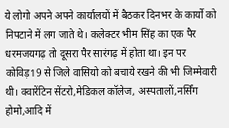ये लोगो अपने अपने कार्यालयों में बैठकर दिनभर के कार्यो को निपटाने में लग जाते थे। कलेक्टर भीम सिंह का एक पैर धरमजयगढ़ तो दूसरा पैर सारंगढ़ में होता था। इन पर कोविड़19 से जिले वासियो को बचाये रखने की भी जिम्मेवारी थी। क्वारेंटिन सेंटरो,मेडिकल कॉलेज, अस्पतालों,नर्सिंग होमो,आदि में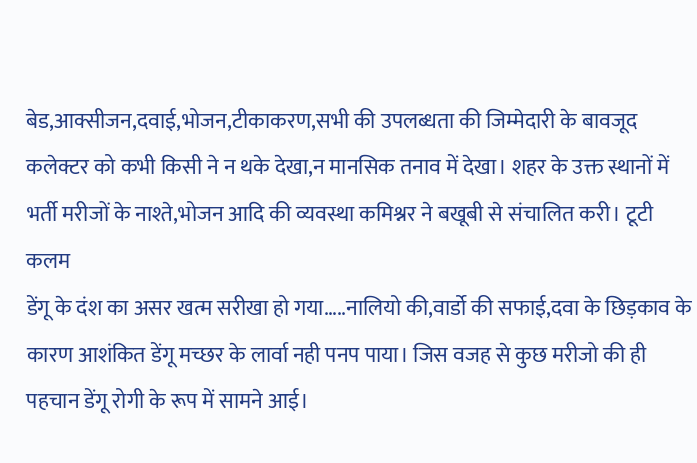बेड,आक्सीजन,दवाई,भोजन,टीकाकरण,सभी की उपलब्धता की जिम्मेदारी के बावजूद कलेक्टर को कभी किसी ने न थके देखा,न मानसिक तनाव में देखा। शहर के उक्त स्थानों में भर्ती मरीजों के नाश्ते,भोजन आदि की व्यवस्था कमिश्नर ने बखूबी से संचालित करी। टूटी कलम
डेंगू के दंश का असर खत्म सरीखा हो गया…..नालियो की,वार्डो की सफाई,दवा के छिड़काव के कारण आशंकित डेंगू मच्छर के लार्वा नही पनप पाया। जिस वजह से कुछ मरीजो की ही पहचान डेंगू रोगी के रूप में सामने आई।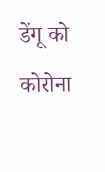डेंगू को कोरोना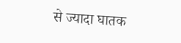से ज्यादा घातक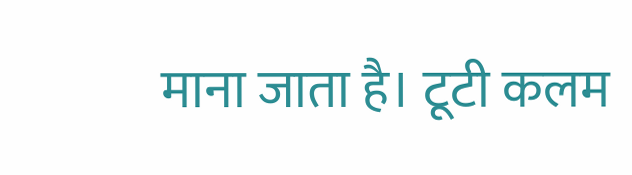माना जाता है। टूटी कलम